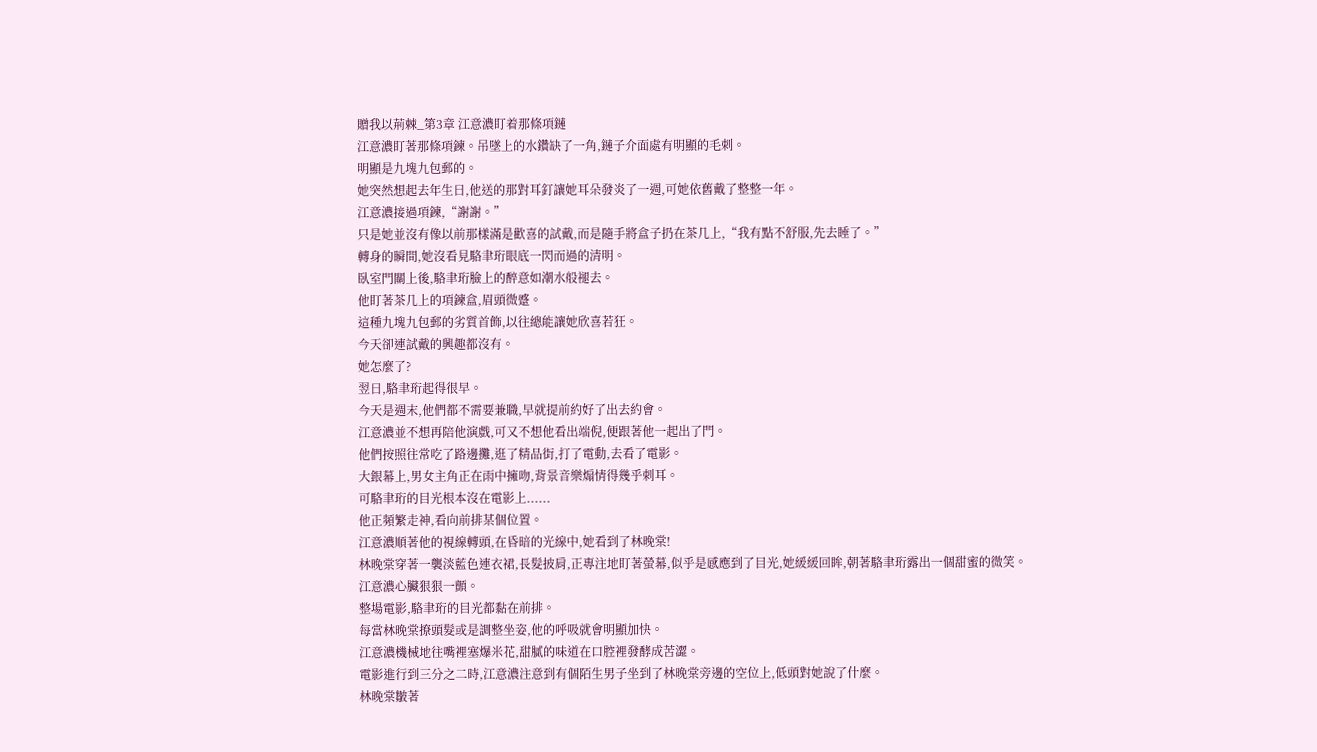贈我以荊棘_第3章 江意濃盯着那條項鏈
江意濃盯著那條項鍊。吊墜上的水鑽缺了一角,鏈子介面處有明顯的毛刺。
明顯是九塊九包郵的。
她突然想起去年生日,他送的那對耳釘讓她耳朵發炎了一週,可她依舊戴了整整一年。
江意濃接過項鍊,“謝謝。”
只是她並沒有像以前那樣滿是歡喜的試戴,而是隨手將盒子扔在茶几上,“我有點不舒服,先去睡了。”
轉身的瞬間,她沒看見駱聿珩眼底一閃而過的清明。
臥室門關上後,駱聿珩臉上的醉意如潮水般褪去。
他盯著茶几上的項鍊盒,眉頭微蹙。
這種九塊九包郵的劣質首飾,以往總能讓她欣喜若狂。
今天卻連試戴的興趣都沒有。
她怎麼了?
翌日,駱聿珩起得很早。
今天是週末,他們都不需要兼職,早就提前約好了出去約會。
江意濃並不想再陪他演戲,可又不想他看出端倪,便跟著他一起出了門。
他們按照往常吃了路邊攤,逛了精品街,打了電動,去看了電影。
大銀幕上,男女主角正在雨中擁吻,背景音樂煽情得幾乎刺耳。
可駱聿珩的目光根本沒在電影上......
他正頻繁走神,看向前排某個位置。
江意濃順著他的視線轉頭,在昏暗的光線中,她看到了林晚棠!
林晚棠穿著一襲淡藍色連衣裙,長髮披肩,正專注地盯著螢幕,似乎是感應到了目光,她緩緩回眸,朝著駱聿珩露出一個甜蜜的微笑。
江意濃心臟狠狠一顫。
整場電影,駱聿珩的目光都黏在前排。
每當林晚棠撩頭髮或是調整坐姿,他的呼吸就會明顯加快。
江意濃機械地往嘴裡塞爆米花,甜膩的味道在口腔裡發酵成苦澀。
電影進行到三分之二時,江意濃注意到有個陌生男子坐到了林晚棠旁邊的空位上,低頭對她說了什麼。
林晚棠皺著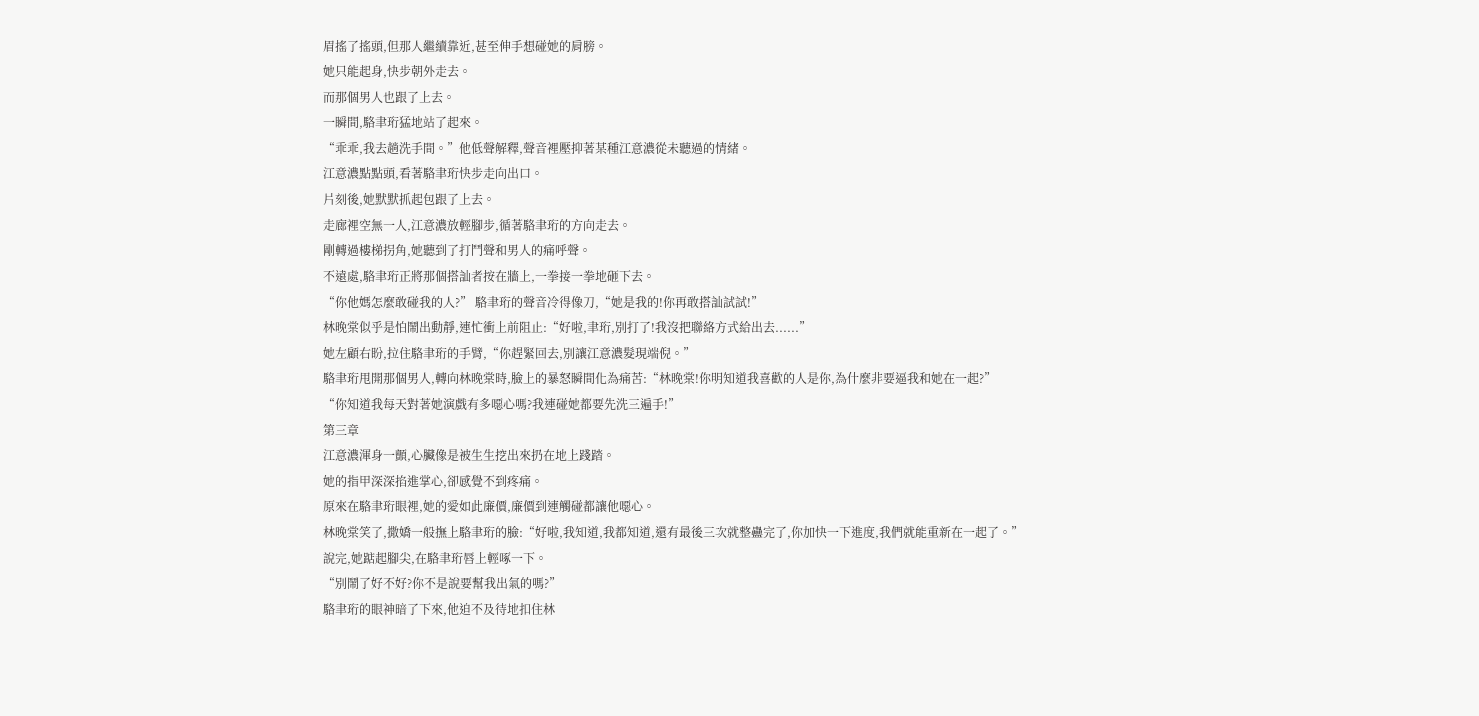眉搖了搖頭,但那人繼續靠近,甚至伸手想碰她的肩膀。
她只能起身,快步朝外走去。
而那個男人也跟了上去。
一瞬間,駱聿珩猛地站了起來。
“乖乖,我去趟洗手間。”他低聲解釋,聲音裡壓抑著某種江意濃從未聽過的情緒。
江意濃點點頭,看著駱聿珩快步走向出口。
片刻後,她默默抓起包跟了上去。
走廊裡空無一人,江意濃放輕腳步,循著駱聿珩的方向走去。
剛轉過樓梯拐角,她聽到了打鬥聲和男人的痛呼聲。
不遠處,駱聿珩正將那個搭訕者按在牆上,一拳接一拳地砸下去。
“你他媽怎麼敢碰我的人?” 駱聿珩的聲音冷得像刀,“她是我的!你再敢搭訕試試!”
林晚棠似乎是怕鬧出動靜,連忙衝上前阻止:“好啦,聿珩,別打了!我沒把聯絡方式給出去......”
她左顧右盼,拉住駱聿珩的手臂,“你趕緊回去,別讓江意濃髮現端倪。”
駱聿珩甩開那個男人,轉向林晚棠時,臉上的暴怒瞬間化為痛苦:“林晚棠!你明知道我喜歡的人是你,為什麼非要逼我和她在一起?”
“你知道我每天對著她演戲有多噁心嗎?我連碰她都要先洗三遍手!”
第三章
江意濃渾身一顫,心臟像是被生生挖出來扔在地上踐踏。
她的指甲深深掐進掌心,卻感覺不到疼痛。
原來在駱聿珩眼裡,她的愛如此廉價,廉價到連觸碰都讓他噁心。
林晚棠笑了,撒嬌一般撫上駱聿珩的臉:“好啦,我知道,我都知道,還有最後三次就整蠱完了,你加快一下進度,我們就能重新在一起了。”
說完,她踮起腳尖,在駱聿珩唇上輕啄一下。
“別鬧了好不好?你不是說要幫我出氣的嗎?”
駱聿珩的眼神暗了下來,他迫不及待地扣住林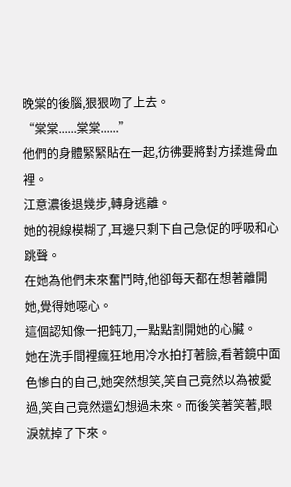晚棠的後腦,狠狠吻了上去。
“棠棠......棠棠......”
他們的身體緊緊貼在一起,彷彿要將對方揉進骨血裡。
江意濃後退幾步,轉身逃離。
她的視線模糊了,耳邊只剩下自己急促的呼吸和心跳聲。
在她為他們未來奮鬥時,他卻每天都在想著離開她,覺得她噁心。
這個認知像一把鈍刀,一點點割開她的心臟。
她在洗手間裡瘋狂地用冷水拍打著臉,看著鏡中面色慘白的自己,她突然想笑,笑自己竟然以為被愛過,笑自己竟然還幻想過未來。而後笑著笑著,眼淚就掉了下來。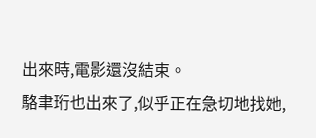出來時,電影還沒結束。
駱聿珩也出來了,似乎正在急切地找她,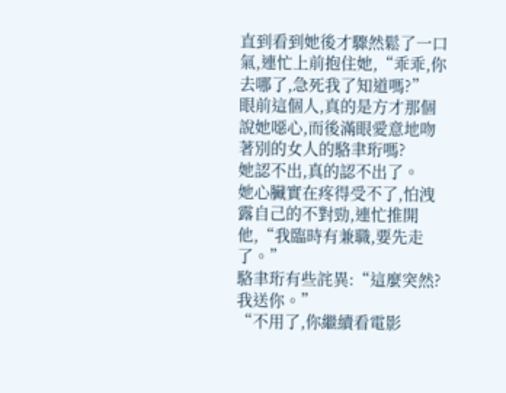直到看到她後才驟然鬆了一口氣,連忙上前抱住她,“乖乖,你去哪了,急死我了知道嗎?”
眼前這個人,真的是方才那個說她噁心,而後滿眼愛意地吻著別的女人的駱聿珩嗎?
她認不出,真的認不出了。
她心臟實在疼得受不了,怕洩露自己的不對勁,連忙推開他,“我臨時有兼職,要先走了。”
駱聿珩有些詫異:“這麼突然?我送你。”
“不用了,你繼續看電影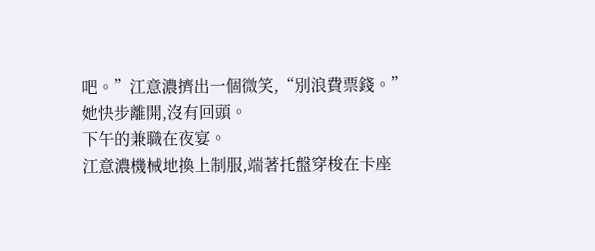吧。”江意濃擠出一個微笑,“別浪費票錢。”
她快步離開,沒有回頭。
下午的兼職在夜宴。
江意濃機械地換上制服,端著托盤穿梭在卡座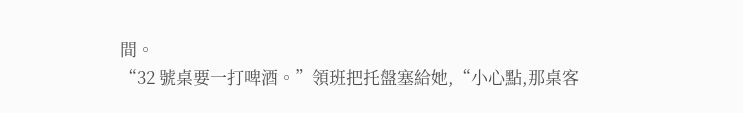間。
“32 號桌要一打啤酒。”領班把托盤塞給她,“小心點,那桌客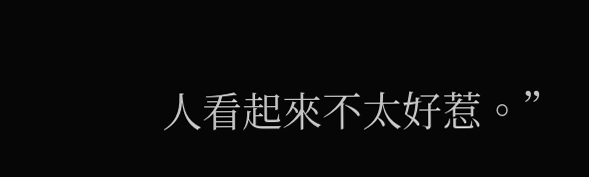人看起來不太好惹。”